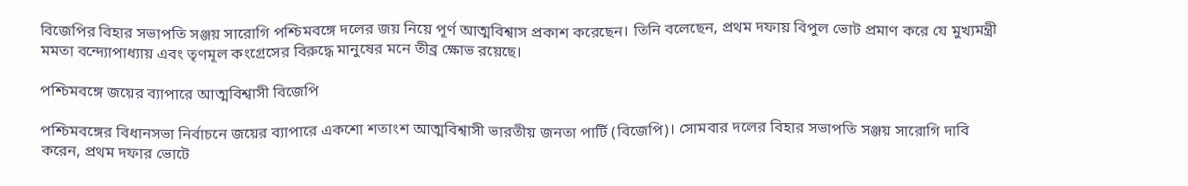বিজেপির বিহার সভাপতি সঞ্জয় সারোগি পশ্চিমবঙ্গে দলের জয় নিয়ে পূর্ণ আত্মবিশ্বাস প্রকাশ করেছেন। তিনি বলেছেন, প্রথম দফায় বিপুল ভোট প্রমাণ করে যে মুখ্যমন্ত্রী মমতা বন্দ্যোপাধ্যায় এবং তৃণমূল কংগ্রেসের বিরুদ্ধে মানুষের মনে তীব্র ক্ষোভ রয়েছে।

পশ্চিমবঙ্গে জয়ের ব্যাপারে আত্মবিশ্বাসী বিজেপি

পশ্চিমবঙ্গের বিধানসভা নির্বাচনে জয়ের ব্যাপারে একশো শতাংশ আত্মবিশ্বাসী ভারতীয় জনতা পার্টি (বিজেপি)। সোমবার দলের বিহার সভাপতি সঞ্জয় সারোগি দাবি করেন, প্রথম দফার ভোটে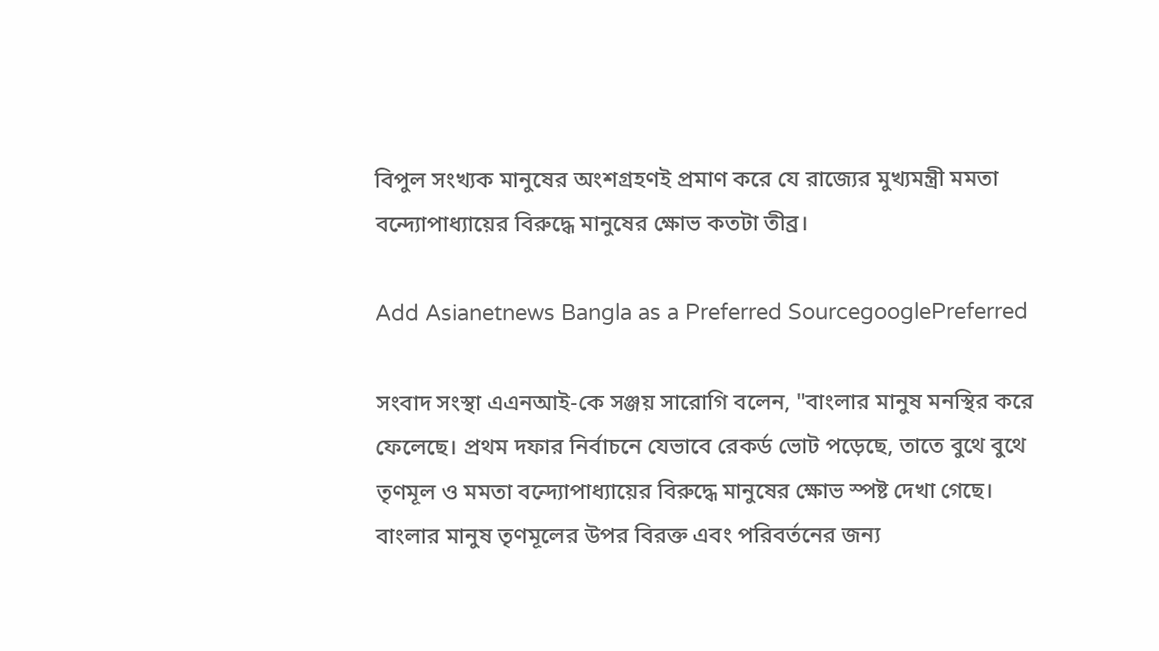বিপুল সংখ্যক মানুষের অংশগ্রহণই প্রমাণ করে যে রাজ্যের মুখ্যমন্ত্রী মমতা বন্দ্যোপাধ্যায়ের বিরুদ্ধে মানুষের ক্ষোভ কতটা তীব্র।

Add Asianetnews Bangla as a Preferred SourcegooglePreferred

সংবাদ সংস্থা এএনআই-কে সঞ্জয় সারোগি বলেন, "বাংলার মানুষ মনস্থির করে ফেলেছে। প্রথম দফার নির্বাচনে যেভাবে রেকর্ড ভোট পড়েছে, তাতে বুথে বুথে তৃণমূল ও মমতা বন্দ্যোপাধ্যায়ের বিরুদ্ধে মানুষের ক্ষোভ স্পষ্ট দেখা গেছে। বাংলার মানুষ তৃণমূলের উপর বিরক্ত এবং পরিবর্তনের জন্য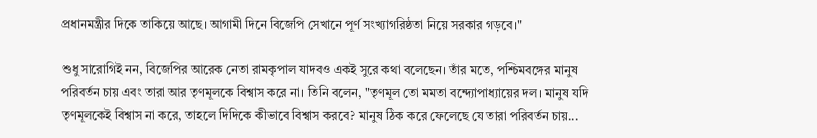প্রধানমন্ত্রীর দিকে তাকিয়ে আছে। আগামী দিনে বিজেপি সেখানে পূর্ণ সংখ্যাগরিষ্ঠতা নিয়ে সরকার গড়বে।"

শুধু সারোগিই নন, বিজেপির আরেক নেতা রামকৃপাল যাদবও একই সুরে কথা বলেছেন। তাঁর মতে, পশ্চিমবঙ্গের মানুষ পরিবর্তন চায় এবং তারা আর তৃণমূলকে বিশ্বাস করে না। তিনি বলেন, "তৃণমূল তো মমতা বন্দ্যোপাধ্যায়ের দল। মানুষ যদি তৃণমূলকেই বিশ্বাস না করে, তাহলে দিদিকে কীভাবে বিশ্বাস করবে? মানুষ ঠিক করে ফেলেছে যে তারা পরিবর্তন চায়...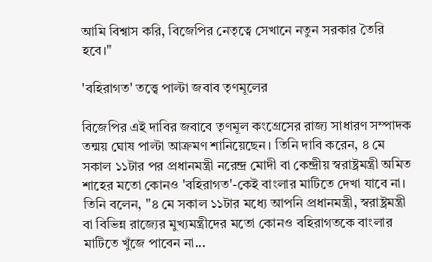আমি বিশ্বাস করি, বিজেপির নেতৃত্বে সেখানে নতুন সরকার তৈরি হবে।"

'বহিরাগত' তত্ত্বে পাল্টা জবাব তৃণমূলের

বিজেপির এই দাবির জবাবে তৃণমূল কংগ্রেসের রাজ্য সাধারণ সম্পাদক তন্ময় ঘোষ পাল্টা আক্রমণ শানিয়েছেন। তিনি দাবি করেন, ৪ মে সকাল ১১টার পর প্রধানমন্ত্রী নরেন্দ্র মোদী বা কেন্দ্রীয় স্বরাষ্ট্রমন্ত্রী অমিত শাহের মতো কোনও 'বহিরাগত'-কেই বাংলার মাটিতে দেখা যাবে না। তিনি বলেন, "৪ মে সকাল ১১টার মধ্যে আপনি প্রধানমন্ত্রী, স্বরাষ্ট্রমন্ত্রী বা বিভিন্ন রাজ্যের মুখ্যমন্ত্রীদের মতো কোনও বহিরাগতকে বাংলার মাটিতে খুঁজে পাবেন না...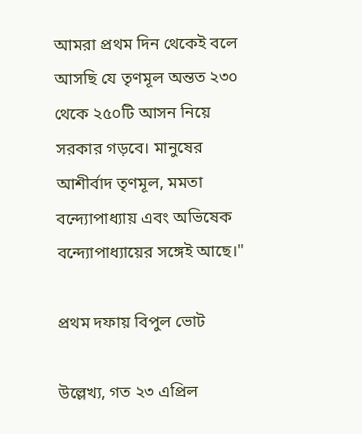আমরা প্রথম দিন থেকেই বলে আসছি যে তৃণমূল অন্তত ২৩০ থেকে ২৫০টি আসন নিয়ে সরকার গড়বে। মানুষের আশীর্বাদ তৃণমূল, মমতা বন্দ্যোপাধ্যায় এবং অভিষেক বন্দ্যোপাধ্যায়ের সঙ্গেই আছে।"

প্রথম দফায় বিপুল ভোট

উল্লেখ্য, গত ২৩ এপ্রিল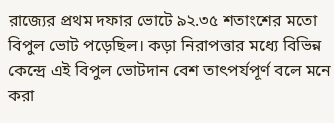রাজ্যের প্রথম দফার ভোটে ৯২.৩৫ শতাংশের মতো বিপুল ভোট পড়েছিল। কড়া নিরাপত্তার মধ্যে বিভিন্ন কেন্দ্রে এই বিপুল ভোটদান বেশ তাৎপর্যপূর্ণ বলে মনে করা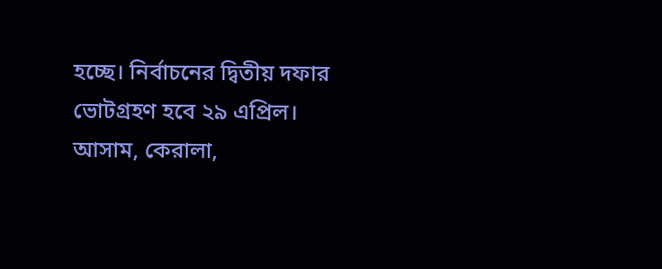হচ্ছে। নির্বাচনের দ্বিতীয় দফার ভোটগ্রহণ হবে ২৯ এপ্রিল। আসাম, কেরালা,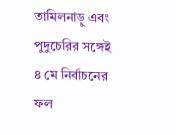তামিলনাড়ু এবং পুদুচেরির সঙ্গেই ৪ মে নির্বাচনের ফল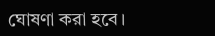ঘোষণা করা হবে।